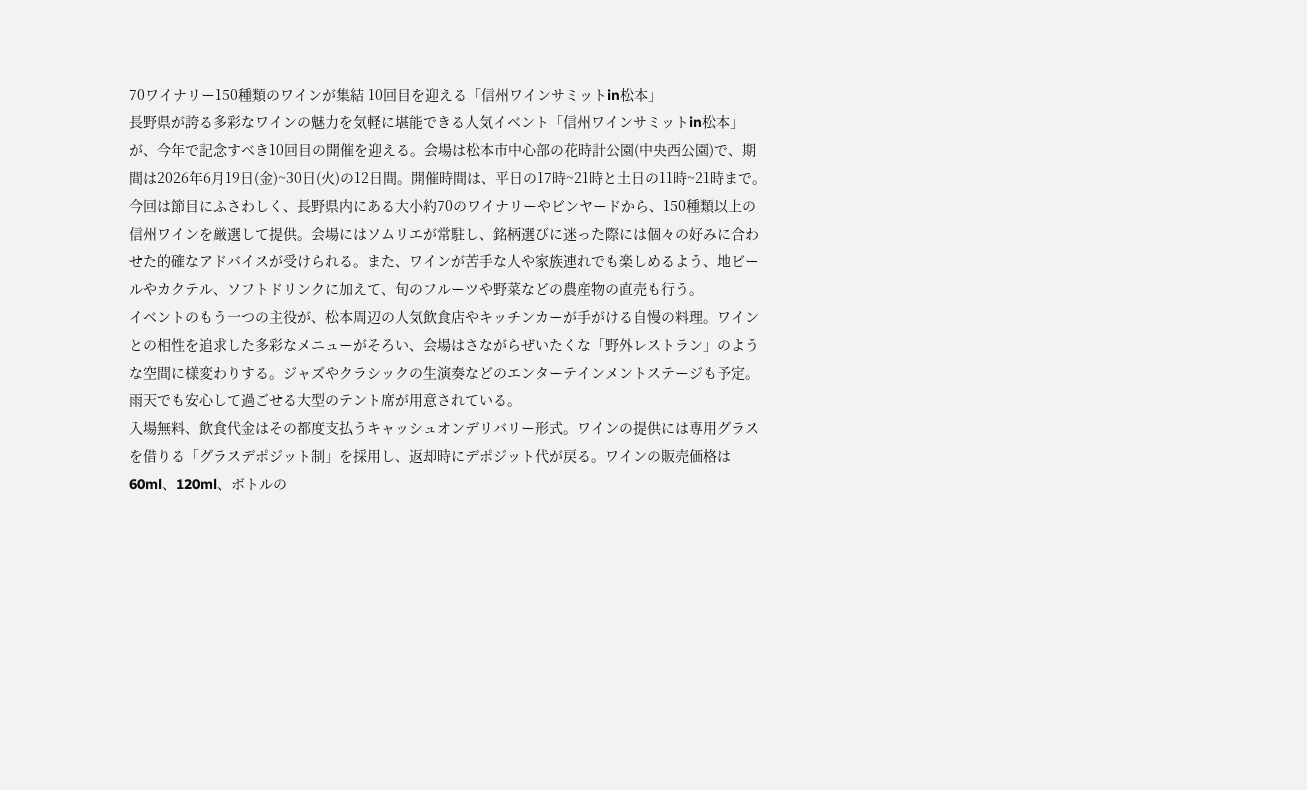70ワイナリー150種類のワインが集結 10回目を迎える「信州ワインサミットin松本」
長野県が誇る多彩なワインの魅力を気軽に堪能できる人気イベント「信州ワインサミットin松本」が、今年で記念すべき10回目の開催を迎える。会場は松本市中心部の花時計公園(中央西公園)で、期間は2026年6月19日(金)~30日(火)の12日間。開催時間は、平日の17時~21時と土日の11時~21時まで。
今回は節目にふさわしく、長野県内にある大小約70のワイナリーやビンヤードから、150種類以上の信州ワインを厳選して提供。会場にはソムリエが常駐し、銘柄選びに迷った際には個々の好みに合わせた的確なアドバイスが受けられる。また、ワインが苦手な人や家族連れでも楽しめるよう、地ビールやカクテル、ソフトドリンクに加えて、旬のフルーツや野菜などの農産物の直売も行う。
イベントのもう一つの主役が、松本周辺の人気飲食店やキッチンカーが手がける自慢の料理。ワインとの相性を追求した多彩なメニューがそろい、会場はさながらぜいたくな「野外レストラン」のような空間に様変わりする。ジャズやクラシックの生演奏などのエンターテインメントステージも予定。雨天でも安心して過ごせる大型のテント席が用意されている。
入場無料、飲食代金はその都度支払うキャッシュオンデリバリー形式。ワインの提供には専用グラスを借りる「グラスデポジット制」を採用し、返却時にデポジット代が戻る。ワインの販売価格は60ml、120ml、ボトルの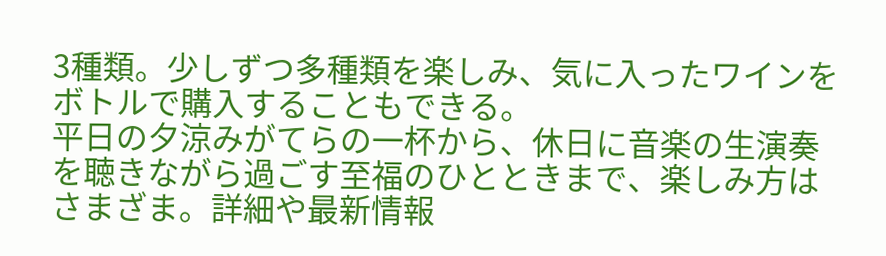3種類。少しずつ多種類を楽しみ、気に入ったワインをボトルで購入することもできる。
平日の夕涼みがてらの一杯から、休日に音楽の生演奏を聴きながら過ごす至福のひとときまで、楽しみ方はさまざま。詳細や最新情報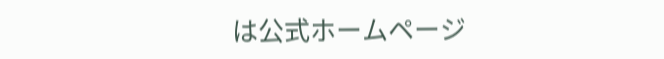は公式ホームページ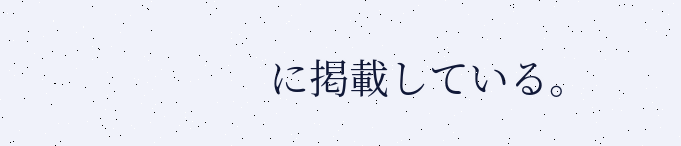に掲載している。